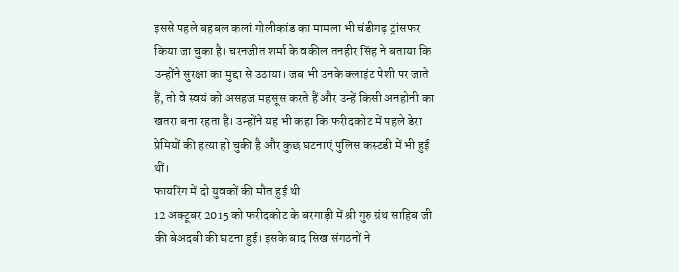इससे पहले बहबल कलां गोलीकांड का मामला भी चंडीगढ़ ट्रांसफर किया जा चुका है। चरनजीत शर्मा के वकील तनहीर सिंह ने बताया कि उन्होंने सुरक्षा का मुद्दा से उठाया। जब भी उनके क्लाइंट पेशी पर जाते हैं, तो वे स्वयं को असहज महसूस करते हैं और उन्हें किसी अनहोनी का खतरा बना रहता है। उन्होंने यह भी कहा कि फरीदकोट में पहले डेरा प्रेमियों की हत्या हो चुकी है और कुछ घटनाएं पुलिस कस्टडी में भी हुई थीं।
फायरिंग में दो युवकों की मौत हुई थी
12 अक्टूबर 2015 को फरीदकोट के बरगाड़ी में श्री गुरु ग्रंथ साहिब जी की बेअदबी की घटना हुई। इसके बाद सिख संगठनों ने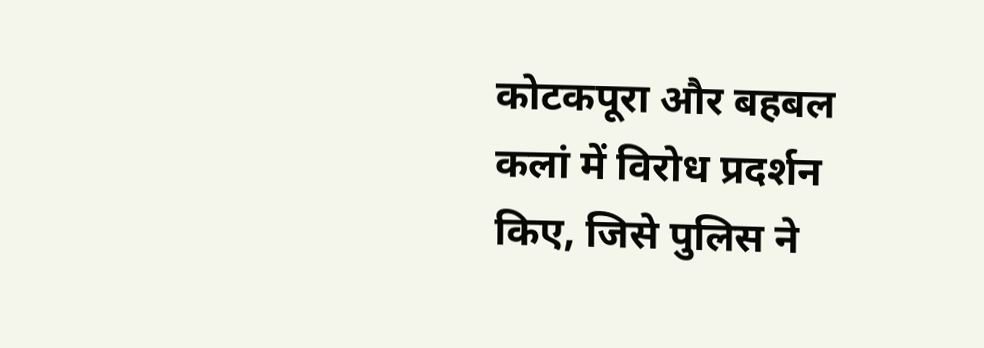कोटकपूरा और बहबल कलां में विरोध प्रदर्शन किए, जिसे पुलिस ने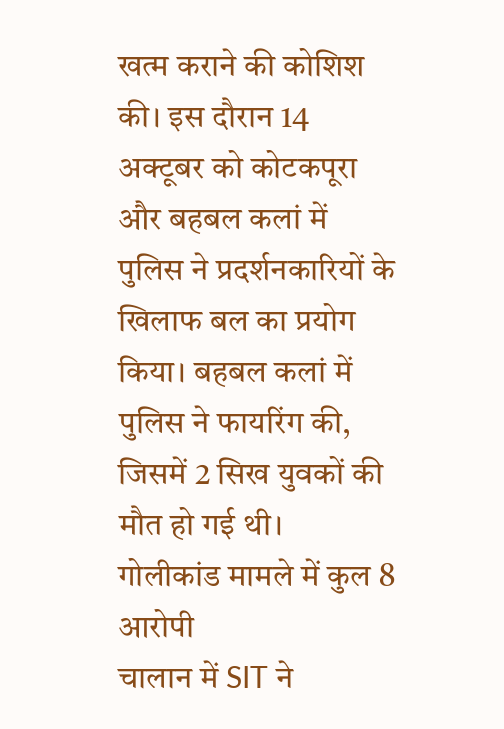खत्म कराने की कोशिश की। इस दौरान 14 अक्टूबर को कोटकपूरा और बहबल कलां में पुलिस ने प्रदर्शनकारियों के खिलाफ बल का प्रयोग किया। बहबल कलां में पुलिस ने फायरिंग की, जिसमें 2 सिख युवकों की मौत हो गई थी।
गोलीकांड मामले में कुल 8 आरोपी
चालान में SIT ने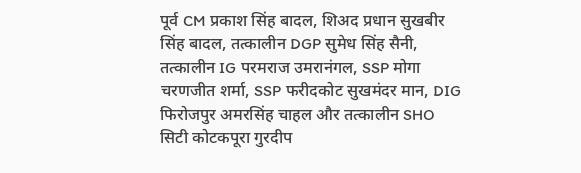पूर्व CM प्रकाश सिंह बादल, शिअद प्रधान सुखबीर सिंह बादल, तत्कालीन DGP सुमेध सिंह सैनी, तत्कालीन IG परमराज उमरानंगल, SSP मोगा चरणजीत शर्मा, SSP फरीदकोट सुखमंदर मान, DIG फिरोजपुर अमरसिंह चाहल और तत्कालीन SHO सिटी कोटकपूरा गुरदीप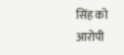सिंह को आरोपी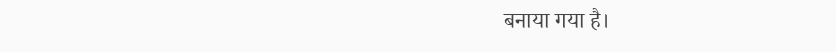बनाया गया है।